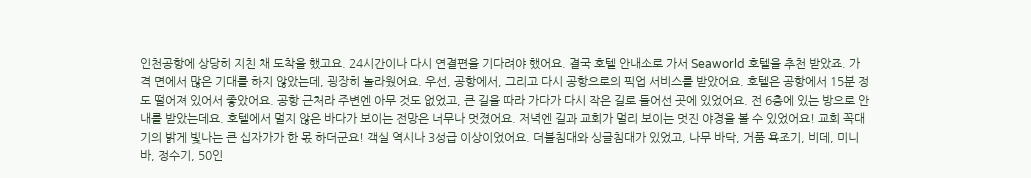인천공항에 상당히 지친 채 도착을 했고요. 24시간이나 다시 연결편을 기다려야 했어요. 결국 호텔 안내소로 가서 Seaworld 호텔을 추천 받았죠. 가격 면에서 많은 기대를 하지 않았는데, 굉장히 놀라웠어요. 우선, 공항에서, 그리고 다시 공항으로의 픽업 서비스를 받았어요. 호텔은 공항에서 15분 정도 떨어져 있어서 좋았어요. 공항 근처라 주변엔 아무 것도 없었고, 큰 길을 따라 가다가 다시 작은 길로 들어선 곳에 있었어요. 전 6층에 있는 방으로 안내를 받았는데요. 호텔에서 멀지 않은 바다가 보이는 전망은 너무나 멋졌어요. 저녁엔 길과 교회가 멀리 보이는 멋진 야경을 볼 수 있었어요! 교회 꼭대기의 밝게 빛나는 큰 십자가가 한 몫 하더군요! 객실 역시나 3성급 이상이었어요. 더블침대와 싱글침대가 있었고, 나무 바닥, 거품 욕조기, 비데, 미니바, 정수기, 50인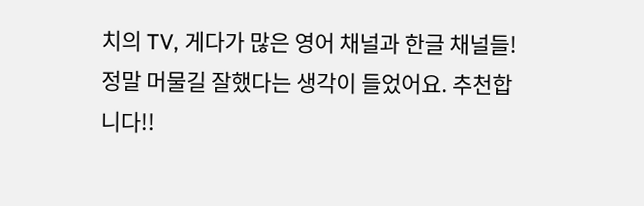치의 TV, 게다가 많은 영어 채널과 한글 채널들! 정말 머물길 잘했다는 생각이 들었어요. 추천합니다!!